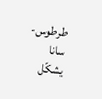طرطوس-سانا
يشكّل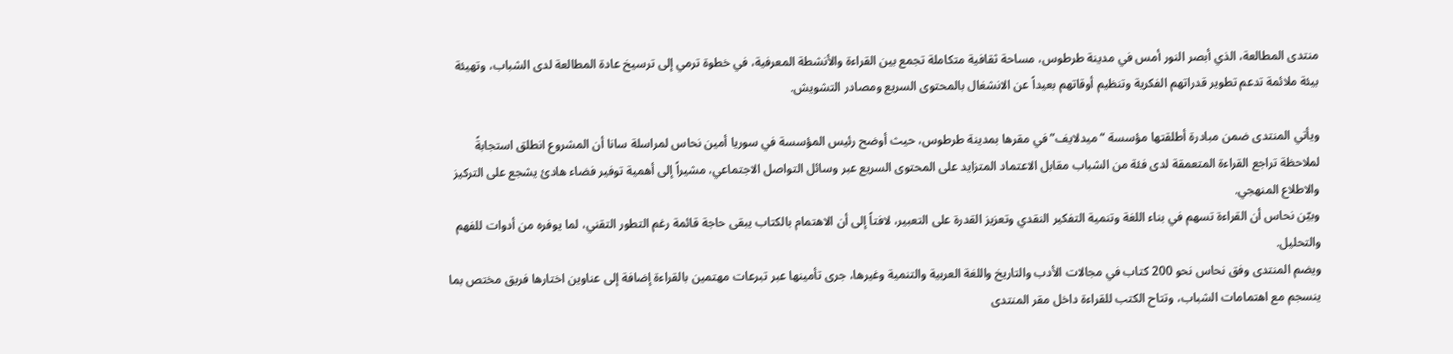منتدى المطالعة، الذي أبصر النور أمس في مدينة طرطوس، مساحة ثقافية متكاملة تجمع بين القراءة والأنشطة المعرفية، في خطوة ترمي إلى ترسيخ عادة المطالعة لدى الشباب، وتهيئة بيئة ملائمة تدعم تطوير قدراتهم الفكرية وتنظيم أوقاتهم بعيداً عن الانشغال بالمحتوى السريع ومصادر التشويش.

ويأتي المنتدى ضمن مبادرة أطلقتها مؤسسة “ميدلايف” في مقرها بمدينة طرطوس، حيث أوضح رئيس المؤسسة في سوريا أمين نحاس لمراسلة سانا أن المشروع انطلق استجابةً لملاحظة تراجع القراءة المتعمقة لدى فئة من الشباب مقابل الاعتماد المتزايد على المحتوى السريع عبر وسائل التواصل الاجتماعي، مشيراً إلى أهمية توفير فضاء هادئ يشجع على التركيز والاطلاع المنهجي.
وبيّن نحاس أن القراءة تسهم في بناء اللغة وتنمية التفكير النقدي وتعزيز القدرة على التعبير، لافتاً إلى أن الاهتمام بالكتاب يبقى حاجة قائمة رغم التطور التقني، لما يوفره من أدوات للفهم والتحليل.
ويضم المنتدى وفق نحاس نحو 200 كتاب في مجالات الأدب والتاريخ واللغة العربية والتنمية وغيرها، جرى تأمينها عبر تبرعات مهتمين بالقراءة إضافة إلى عناوين اختارها فريق مختص بما ينسجم مع اهتمامات الشباب، وتتاح الكتب للقراءة داخل مقر المنتدى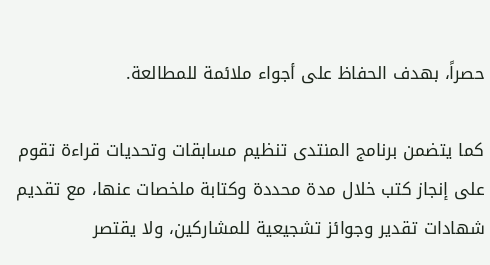حصراً، بهدف الحفاظ على أجواء ملائمة للمطالعة.

كما يتضمن برنامج المنتدى تنظيم مسابقات وتحديات قراءة تقوم على إنجاز كتب خلال مدة محددة وكتابة ملخصات عنها، مع تقديم شهادات تقدير وجوائز تشجيعية للمشاركين، ولا يقتصر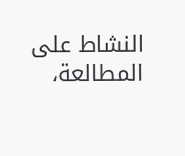النشاط على المطالعة،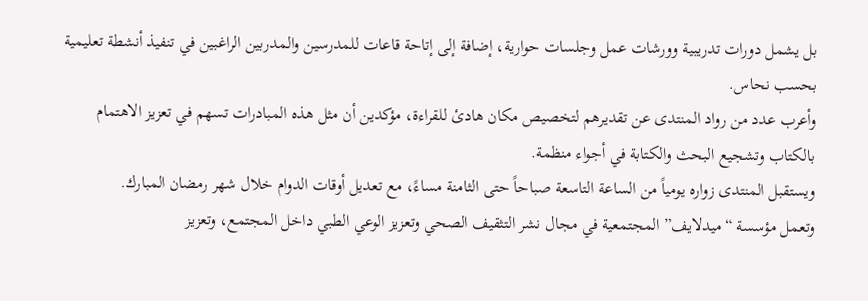بل يشمل دورات تدريبية وورشات عمل وجلسات حوارية، إضافة إلى إتاحة قاعات للمدرسين والمدربين الراغبين في تنفيذ أنشطة تعليمية بحسب نحاس.
وأعرب عدد من رواد المنتدى عن تقديرهم لتخصيص مكان هادئ للقراءة، مؤكدين أن مثل هذه المبادرات تسهم في تعزيز الاهتمام بالكتاب وتشجيع البحث والكتابة في أجواء منظمة.
ويستقبل المنتدى زواره يومياً من الساعة التاسعة صباحاً حتى الثامنة مساءً، مع تعديل أوقات الدوام خلال شهر رمضان المبارك.
وتعمل مؤسسة “ميدلايف” المجتمعية في مجال نشر التثقيف الصحي وتعزيز الوعي الطبي داخل المجتمع، وتعزيز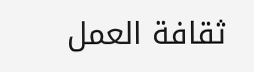ثقافة العمل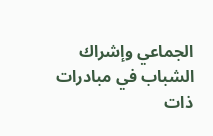الجماعي وإشراك الشباب في مبادرات ذات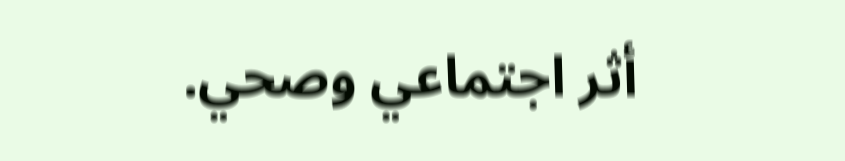أثر اجتماعي وصحي.